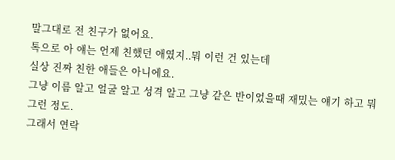말그대로 전 친구가 없어요.
톡으로 아 얘는 언제 친했던 애였지..뭐 이런 건 있는데
실상 진짜 친한 애들은 아니에요.
그냥 이름 알고 얼굴 알고 성격 알고 그냥 같은 반이었을때 재밌는 얘기 하고 뭐 그런 정도.
그래서 연락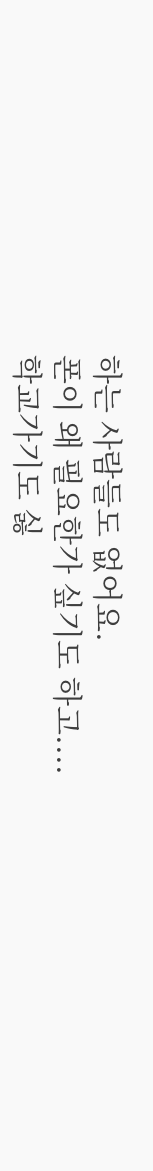하는 사람들도 없어요.
폰이 왜 필요한가 싶기도 하고....
학교가기도 싫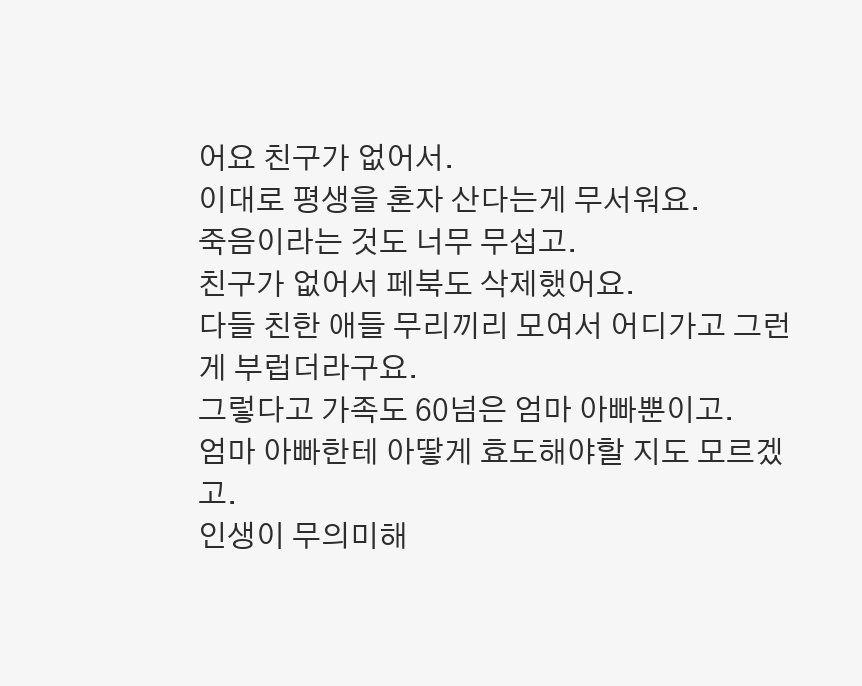어요 친구가 없어서.
이대로 평생을 혼자 산다는게 무서워요.
죽음이라는 것도 너무 무섭고.
친구가 없어서 페북도 삭제했어요.
다들 친한 애들 무리끼리 모여서 어디가고 그런 게 부럽더라구요.
그렇다고 가족도 60넘은 엄마 아빠뿐이고.
엄마 아빠한테 아땋게 효도해야할 지도 모르겠고.
인생이 무의미해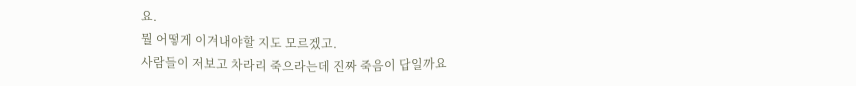요.
뭘 어떻게 이겨내야할 지도 모르겠고.
사람들이 저보고 차라리 죽으라는데 진짜 죽음이 답일까요